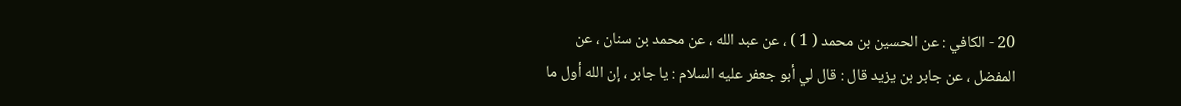20 - الكافي : عن الحسين بن محمد ( 1 ) ، عن عبد الله ، عن محمد بن سنان ، عن
المفضل ، عن جابر بن يزيد قال : قال لي أبو جعفر عليه السلام : يا جابر ، إن الله أول ما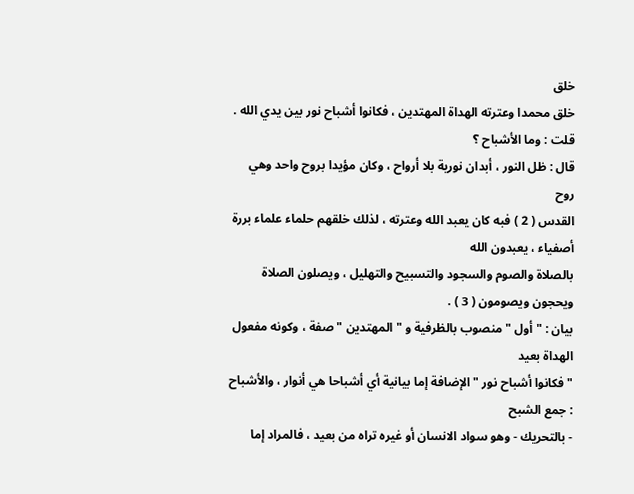خلق
خلق محمدا وعترته الهداة المهتدين ، فكانوا أشباح نور بين يدي الله . قلت : وما الأشباح ؟
قال : ظل النور ، أبدان نورية بلا أرواح ، وكان مؤيدا بروح واحد وهي روح
القدس ( 2 ) فبه كان يعبد الله وعترته ، لذلك خلقهم حلماء علماء بررة أصفياء ، يعبدون الله
بالصلاة والصوم والسجود والتسبيح والتهليل ، ويصلون الصلاة ويحجون ويصومون ( 3 ) .
بيان : " أول " منصوب بالظرفية و " المهتدين " صفة ، وكونه مفعول الهداة بعيد
" فكانوا أشباح نور " الإضافة إما بيانية أي أشباحا هي أنوار ، والأشباح : جمع الشبح
- بالتحريك - وهو سواد الانسان أو غيره تراه من بعيد ، فالمراد إما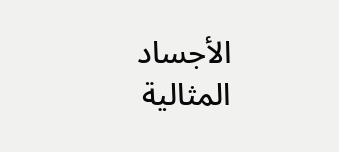الأجساد المثالية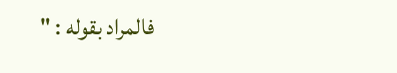فالمراد بقوله : "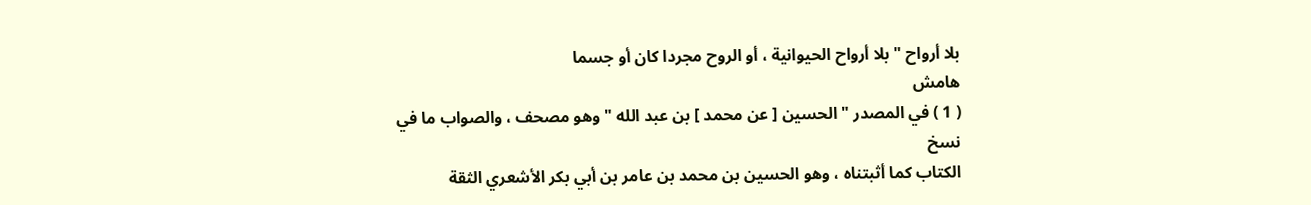بلا أرواح " بلا أرواح الحيوانية ، أو الروح مجردا كان أو جسما
هامش
( 1 ) في المصدر " الحسين [ عن محمد ] بن عبد الله " وهو مصحف ، والصواب ما في نسخ
الكتاب كما أثبتناه ، وهو الحسين بن محمد بن عامر بن أبي بكر الأشعري الثقة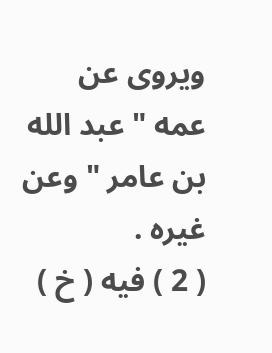ويروى عن
عمه " عبد الله بن عامر " وعن غيره .
( 2 ) فيه ( خ )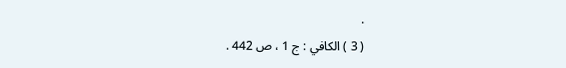.
( 3 ) الكافي : ج 1 ، ص 442 .